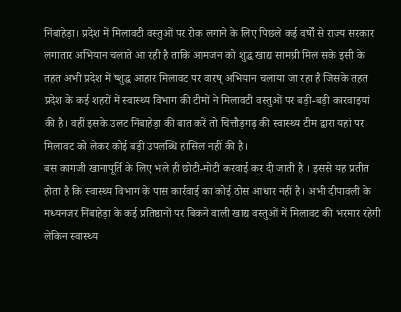निंबाहेड़ा। प्रदेश में मिलावटी वस्तुओं पर रोक लगाने के लिए पिछले कई वर्षों से राज्य सरकार लगातार अभियान चलाते आ रही है ताकि आमजन को शुद्ध खाद्य सामग्री मिल सके इसी के तहत अभी प्रदेश में ष्शुद्ध आहार मिलावट पर वारष् अभियान चलाया जा रहा है जिसके तहत प्रदेश के कई शहरों में स्वास्थ्य विभाग की टीमों ने मिलावटी वस्तुओं पर बड़ी-बड़ी कारवाइयां की है। वहीं इसके उलट निंबाहेड़ा की बात करें तो चित्तौड़गढ़ की स्वास्थ्य टीम द्वारा यहां पर मिलावट को लेकर कोई बड़ी उपलब्धि हासिल नहीं की है।
बस कागजी खानापूर्ति के लिए भले ही छोटी-मोटी करवाई कर दी जाती है । इससे यह प्रतीत होता है कि स्वास्थ्य विभाग के पास कार्रवाई का कोई ठोस आधार नहीं है। अभी दीपावली के मध्यनजर निंबाहेड़ा के कई प्रतिष्ठानों पर बिकने वाली खाद्य वस्तुओं में मिलावट की भरमार रहेगी लेकिन स्वास्थ्य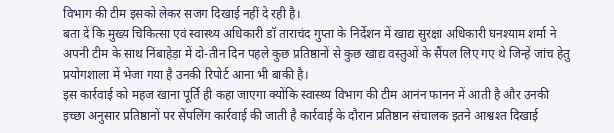विभाग की टीम इसको लेकर सजग दिखाई नहीं दे रही है।
बता दें कि मुख्य चिकित्सा एवं स्वास्थ्य अधिकारी डॉ ताराचंद गुप्ता के निर्देशन में खाद्य सुरक्षा अधिकारी घनश्याम शर्मा ने अपनी टीम के साथ निंबाहेड़ा में दो-तीन दिन पहले कुछ प्रतिष्ठानों से कुछ खाद्य वस्तुओं के सैंपल लिए गए थे जिन्हें जांच हेतु प्रयोगशाला में भेजा गया है उनकी रिपोर्ट आना भी बाकी है।
इस कार्रवाई को महज खाना पूर्ति ही कहा जाएगा क्योंकि स्वास्थ्य विभाग की टीम आनंन फानन में आती है और उनकी इच्छा अनुसार प्रतिष्ठानों पर सेंपलिंग कार्रवाई की जाती है कार्रवाई के दौरान प्रतिष्ठान संचालक इतने आश्वश्त दिखाई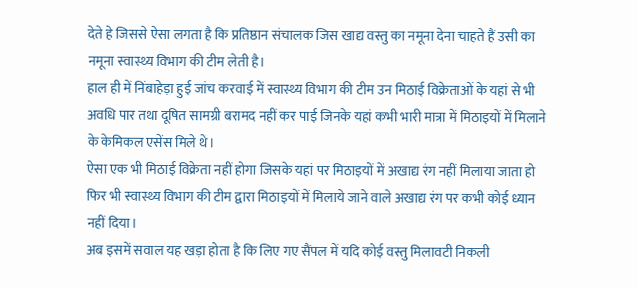देते हे जिससे ऐसा लगता है कि प्रतिष्ठान संचालक जिस खाद्य वस्तु का नमूना देना चाहते हैं उसी का नमूना स्वास्थ्य विभाग की टीम लेती है।
हाल ही में निंबाहेड़ा हुई जांच करवाई में स्वास्थ्य विभाग की टीम उन मिठाई विक्रेताओं के यहां से भी अवधि पार तथा दूषित सामग्री बरामद नहीं कर पाई जिनके यहां कभी भारी मात्रा में मिठाइयों में मिलाने के केमिकल एसेंस मिले थे।
ऐसा एक भी मिठाई विक्रेता नहीं होगा जिसके यहां पर मिठाइयों में अखाद्य रंग नहीं मिलाया जाता हो फिर भी स्वास्थ्य विभाग की टीम द्वारा मिठाइयों में मिलाये जाने वाले अखाद्य रंग पर कभी कोई ध्यान नहीं दिया।
अब इसमें सवाल यह खड़ा होता है कि लिए गए सैंपल में यदि कोई वस्तु मिलावटी निकली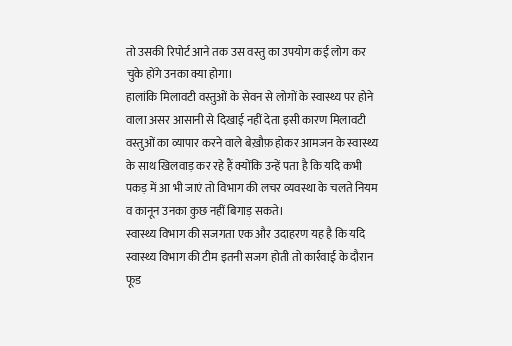तो उसकी रिपोर्ट आने तक उस वस्तु का उपयोग कई लोग कर चुके होंगे उनका क्या होगा।
हालांकि मिलावटी वस्तुओं के सेवन से लोगों के स्वास्थ्य पर होने वाला असर आसानी से दिखाई नहीं देता इसी कारण मिलावटी वस्तुओं का व्यापार करने वाले बेख़ौफ़ होकर आमजन के स्वास्थ्य के साथ खिलवाड़ कर रहे हैं क्योंकि उन्हें पता है कि यदि कभी पकड़ में आ भी जाएं तो विभाग की लचर व्यवस्था के चलते नियम व कानून उनका कुछ नहीं बिगाड़ सकते।
स्वास्थ्य विभाग की सजगता एक और उदाहरण यह है कि यदि स्वास्थ्य विभाग की टीम इतनी सजग होती तो कार्रवाई के दौरान फूड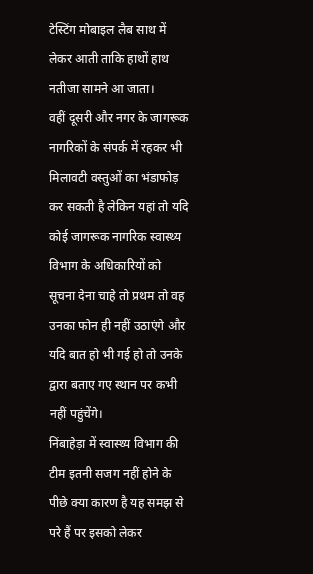टेस्टिंग मोबाइल लैब साथ में लेकर आती ताकि हाथों हाथ नतीजा सामने आ जाता।
वहीं दूसरी और नगर के जागरूक नागरिकों के संपर्क में रहकर भी मिलावटी वस्तुओं का भंडाफोड़ कर सकती है लेकिन यहां तो यदि कोई जागरूक नागरिक स्वास्थ्य विभाग के अधिकारियों को सूचना देना चाहे तो प्रथम तो वह उनका फोन ही नहीं उठाएंगे और यदि बात हो भी गई हो तो उनके द्वारा बताए गए स्थान पर कभी नहीं पहुंचेंगे।
निंबाहेड़ा में स्वास्थ्य विभाग की टीम इतनी सजग नहीं होने के पीछे क्या कारण है यह समझ से परे हैं पर इसको लेकर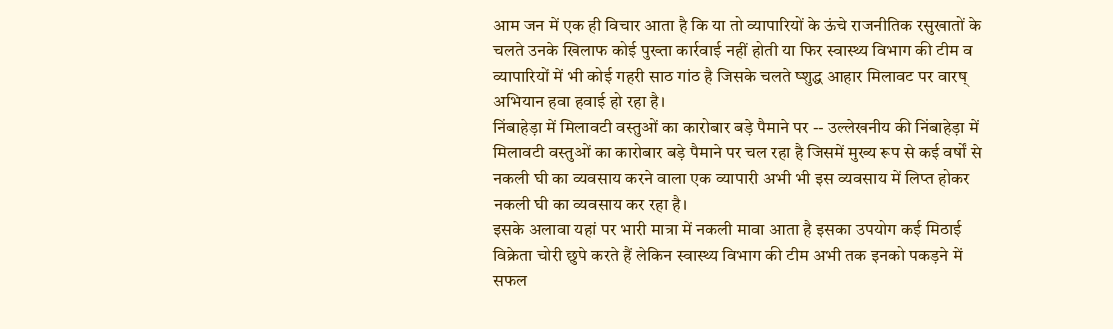आम जन में एक ही विचार आता है कि या तो व्यापारियों के ऊंचे राजनीतिक रसुखातों के चलते उनके खिलाफ कोई पुख्ता कार्रवाई नहीं होती या फिर स्वास्थ्य विभाग की टीम व व्यापारियों में भी कोई गहरी साठ गांठ है जिसके चलते ष्शुद्ध आहार मिलावट पर वारष् अभियान हवा हवाई हो रहा है।
निंबाहेड़ा में मिलावटी वस्तुओं का कारोबार बड़े पैमाने पर -- उल्लेखनीय की निंबाहेड़ा में मिलावटी वस्तुओं का कारोबार बड़े पैमाने पर चल रहा है जिसमें मुख्य रूप से कई वर्षों से नकली घी का व्यवसाय करने वाला एक व्यापारी अभी भी इस व्यवसाय में लिप्त होकर नकली घी का व्यवसाय कर रहा है।
इसके अलावा यहां पर भारी मात्रा में नकली मावा आता है इसका उपयोग कई मिठाई विक्रेता चोरी छुपे करते हैं लेकिन स्वास्थ्य विभाग की टीम अभी तक इनको पकड़ने में सफल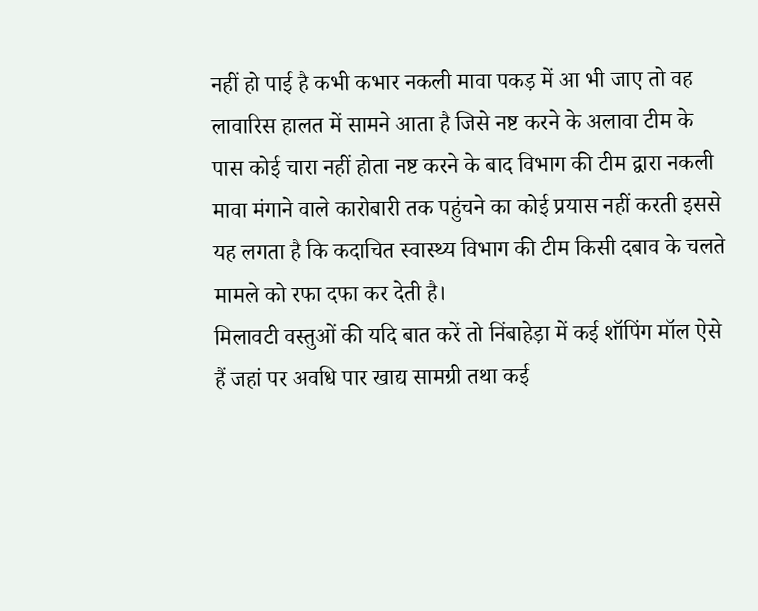नहीं हो पाई है कभी कभार नकली मावा पकड़ में आ भी जाए तो वह लावारिस हालत में सामने आता है जिसे नष्ट करने के अलावा टीम के पास कोई चारा नहीं होता नष्ट करने के बाद विभाग की टीम द्वारा नकली मावा मंगाने वाले कारोबारी तक पहुंचने का कोई प्रयास नहीं करती इससे यह लगता है कि कदाचित स्वास्थ्य विभाग की टीम किसी दबाव के चलते मामले को रफा दफा कर देती है।
मिलावटी वस्तुओं की यदि बात करें तो निंबाहेड़ा में कई शॉपिंग मॉल ऐसे हैं जहां पर अवधि पार खाद्य सामग्री तथा कई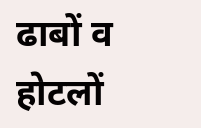ढाबों व होटलों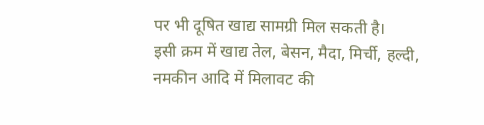पर भी दूषित खाद्य सामग्री मिल सकती है।
इसी क्रम में खाद्य तेल, बेसन, मैदा, मिर्ची, हल्दी, नमकीन आदि में मिलावट की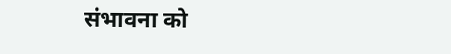संभावना को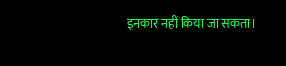इनकार नहीं किया जा सकता।